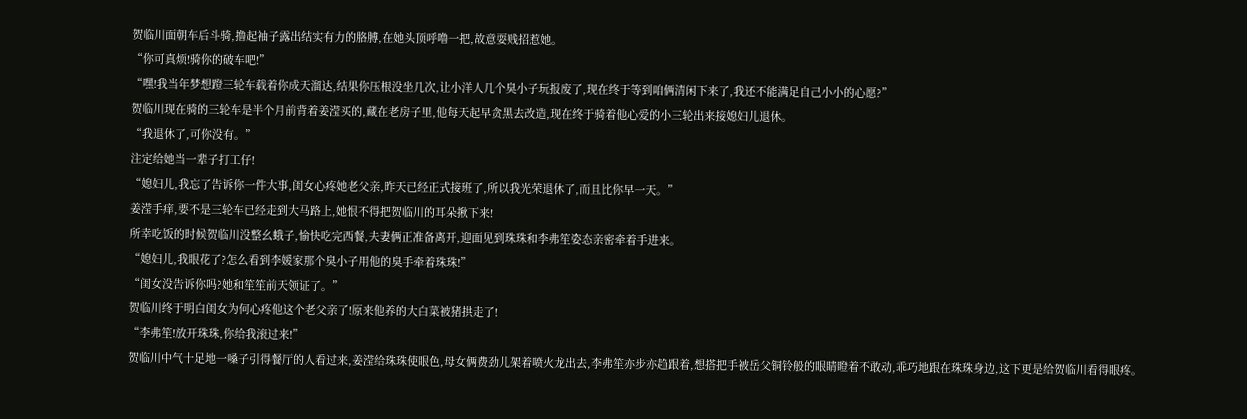贺临川面朝车后斗骑,撸起袖子露出结实有力的胳膊,在她头顶呼噜一把,故意耍贱招惹她。
“你可真烦!骑你的破车吧!”
“嘿!我当年梦想蹬三轮车载着你成天溜达,结果你压根没坐几次,让小洋人几个臭小子玩报废了,现在终于等到咱俩清闲下来了,我还不能满足自己小小的心愿?”
贺临川现在骑的三轮车是半个月前背着姜滢买的,藏在老房子里,他每天起早贪黑去改造,现在终于骑着他心爱的小三轮出来接媳妇儿退休。
“我退休了,可你没有。”
注定给她当一辈子打工仔!
“媳妇儿,我忘了告诉你一件大事,闺女心疼她老父亲,昨天已经正式接班了,所以我光荣退休了,而且比你早一天。”
姜滢手痒,要不是三轮车已经走到大马路上,她恨不得把贺临川的耳朵揪下来!
所幸吃饭的时候贺临川没整幺蛾子,愉快吃完西餐,夫妻俩正准备离开,迎面见到珠珠和李弗笙姿态亲密牵着手进来。
“媳妇儿,我眼花了?怎么看到李媛家那个臭小子用他的臭手牵着珠珠!”
“闺女没告诉你吗?她和笙笙前天领证了。”
贺临川终于明白闺女为何心疼他这个老父亲了!原来他养的大白菜被猪拱走了!
“李弗笙!放开珠珠,你给我滚过来!”
贺临川中气十足地一嗓子引得餐厅的人看过来,姜滢给珠珠使眼色,母女俩费劲儿架着喷火龙出去,李弗笙亦步亦趋跟着,想搭把手被岳父铜铃般的眼睛瞪着不敢动,乖巧地跟在珠珠身边,这下更是给贺临川看得眼疼。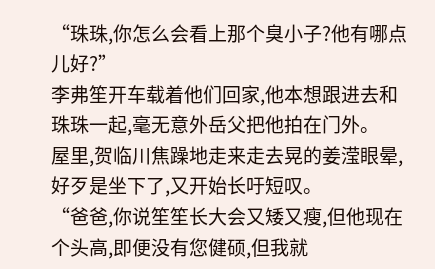“珠珠,你怎么会看上那个臭小子?他有哪点儿好?”
李弗笙开车载着他们回家,他本想跟进去和珠珠一起,毫无意外岳父把他拍在门外。
屋里,贺临川焦躁地走来走去晃的姜滢眼晕,好歹是坐下了,又开始长吁短叹。
“爸爸,你说笙笙长大会又矮又瘦,但他现在个头高,即便没有您健硕,但我就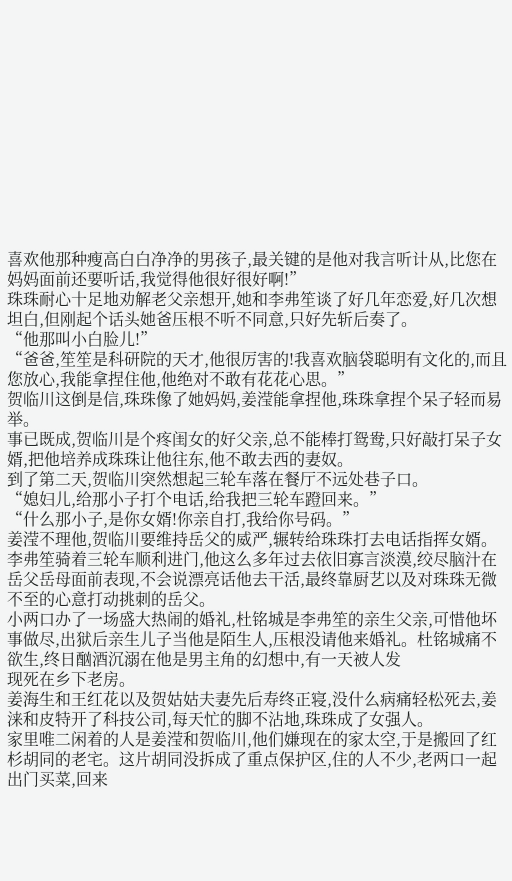喜欢他那种瘦高白白净净的男孩子,最关键的是他对我言听计从,比您在妈妈面前还要听话,我觉得他很好很好啊!”
珠珠耐心十足地劝解老父亲想开,她和李弗笙谈了好几年恋爱,好几次想坦白,但刚起个话头她爸压根不听不同意,只好先斩后奏了。
“他那叫小白脸儿!”
“爸爸,笙笙是科研院的天才,他很厉害的!我喜欢脑袋聪明有文化的,而且您放心,我能拿捏住他,他绝对不敢有花花心思。”
贺临川这倒是信,珠珠像了她妈妈,姜滢能拿捏他,珠珠拿捏个呆子轻而易举。
事已既成,贺临川是个疼闺女的好父亲,总不能棒打鸳鸯,只好敲打呆子女婿,把他培养成珠珠让他往东,他不敢去西的妻奴。
到了第二天,贺临川突然想起三轮车落在餐厅不远处巷子口。
“媳妇儿,给那小子打个电话,给我把三轮车蹬回来。”
“什么那小子,是你女婿!你亲自打,我给你号码。”
姜滢不理他,贺临川要维持岳父的威严,辗转给珠珠打去电话指挥女婿。
李弗笙骑着三轮车顺利进门,他这么多年过去依旧寡言淡漠,绞尽脑汁在岳父岳母面前表现,不会说漂亮话他去干活,最终靠厨艺以及对珠珠无微不至的心意打动挑刺的岳父。
小两口办了一场盛大热闹的婚礼,杜铭城是李弗笙的亲生父亲,可惜他坏事做尽,出狱后亲生儿子当他是陌生人,压根没请他来婚礼。杜铭城痛不欲生,终日酗酒沉溺在他是男主角的幻想中,有一天被人发
现死在乡下老房。
姜海生和王红花以及贺姑姑夫妻先后寿终正寝,没什么病痛轻松死去,姜涞和皮特开了科技公司,每天忙的脚不沾地,珠珠成了女强人。
家里唯二闲着的人是姜滢和贺临川,他们嫌现在的家太空,于是搬回了红杉胡同的老宅。这片胡同没拆成了重点保护区,住的人不少,老两口一起出门买菜,回来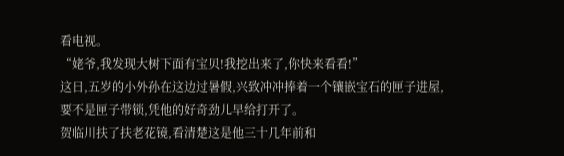看电视。
“姥爷,我发现大树下面有宝贝!我挖出来了,你快来看看!”
这日,五岁的小外孙在这边过暑假,兴致冲冲捧着一个镶嵌宝石的匣子进屋,要不是匣子带锁,凭他的好奇劲儿早给打开了。
贺临川扶了扶老花镜,看清楚这是他三十几年前和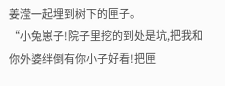姜滢一起埋到树下的匣子。
“小兔崽子!院子里挖的到处是坑,把我和你外婆绊倒有你小子好看!把匣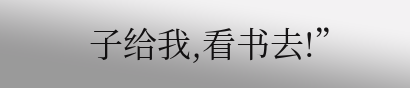子给我,看书去!”